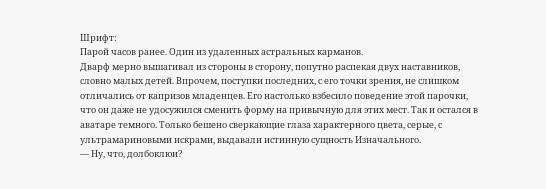Шрифт:
Парой часов ранее. Один из удаленных астральных карманов.
Дварф мерно вышагивал из стороны в сторону, попутно распекая двух наставников, словно малых детей. Впрочем, поступки последних, с его точки зрения, не слишком отличались от капризов младенцев. Его настолько взбесило поведение этой парочки, что он даже не удосужился сменить форму на привычную для этих мест. Так и остался в аватаре темного. Только бешено сверкающие глаза характерного цвета, серые, с ультрамариновыми искрами, выдавали истинную сущность Изначального.
— Ну, что, долбоклюи?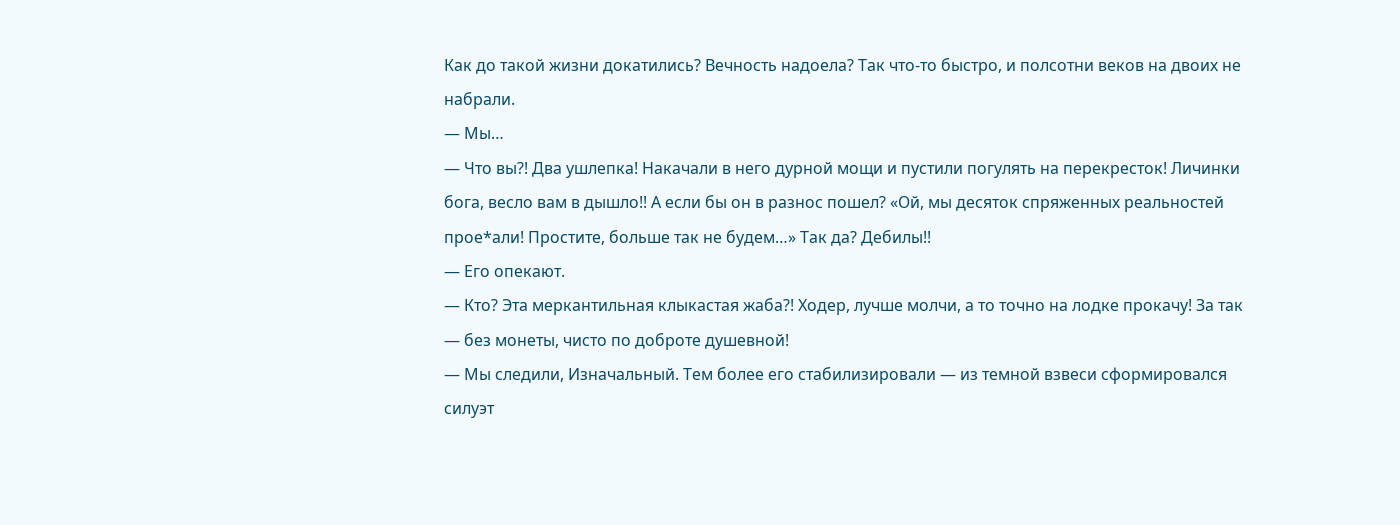Как до такой жизни докатились? Вечность надоела? Так что-то быстро, и полсотни веков на двоих не набрали.
— Мы…
— Что вы?! Два ушлепка! Накачали в него дурной мощи и пустили погулять на перекресток! Личинки бога, весло вам в дышло!! А если бы он в разнос пошел? «Ой, мы десяток спряженных реальностей прое*али! Простите, больше так не будем…» Так да? Дебилы!!
— Его опекают.
— Кто? Эта меркантильная клыкастая жаба?! Ходер, лучше молчи, а то точно на лодке прокачу! За так — без монеты, чисто по доброте душевной!
— Мы следили, Изначальный. Тем более его стабилизировали — из темной взвеси сформировался силуэт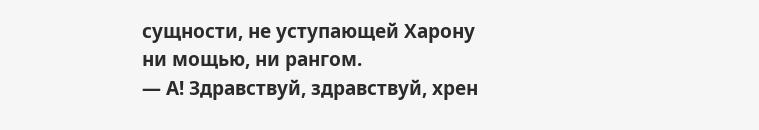сущности, не уступающей Харону ни мощью, ни рангом.
— А! Здравствуй, здравствуй, хрен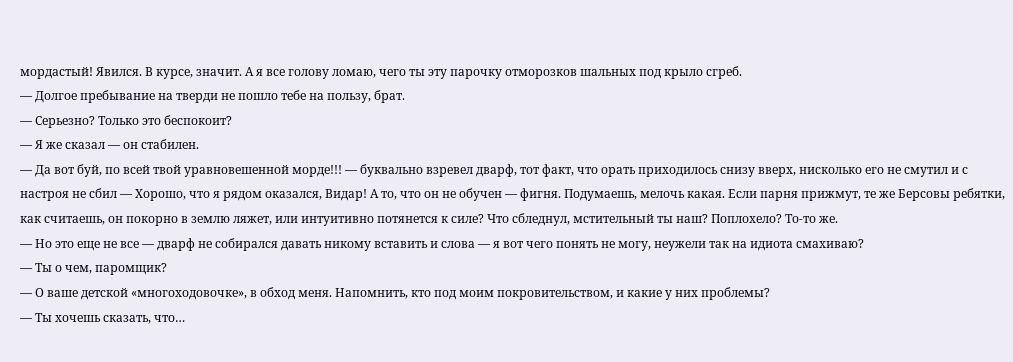мордастый! Явился. В курсе, значит. А я все голову ломаю, чего ты эту парочку отморозков шальных под крыло сгреб.
— Долгое пребывание на тверди не пошло тебе на пользу, брат.
— Серьезно? Только это беспокоит?
— Я же сказал — он стабилен.
— Да вот буй, по всей твой уравновешенной морде!!! — буквально взревел дварф, тот факт, что орать приходилось снизу вверх, нисколько его не смутил и с настроя не сбил — Хорошо, что я рядом оказался, Видар! А то, что он не обучен — фигня. Подумаешь, мелочь какая. Если парня прижмут, те же Берсовы ребятки, как считаешь, он покорно в землю ляжет, или интуитивно потянется к силе? Что сбледнул, мстительный ты наш? Поплохело? То-то же.
— Но это еще не все — дварф не собирался давать никому вставить и слова — я вот чего понять не могу, неужели так на идиота смахиваю?
— Ты о чем, паромщик?
— О ваше детской «многоходовочке», в обход меня. Напомнить, кто под моим покровительством, и какие у них проблемы?
— Ты хочешь сказать, что…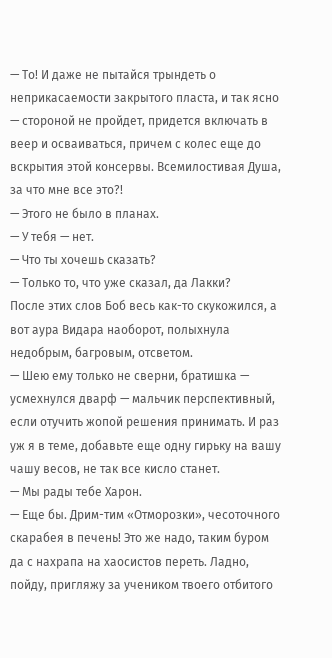— То! И даже не пытайся трындеть о неприкасаемости закрытого пласта, и так ясно — стороной не пройдет, придется включать в веер и осваиваться, причем с колес еще до вскрытия этой консервы. Всемилостивая Душа, за что мне все это?!
— Этого не было в планах.
— У тебя — нет.
— Что ты хочешь сказать?
— Только то, что уже сказал, да Лакки?
После этих слов Боб весь как-то скукожился, а вот аура Видара наоборот, полыхнула недобрым, багровым, отсветом.
— Шею ему только не сверни, братишка — усмехнулся дварф — мальчик перспективный, если отучить жопой решения принимать. И раз уж я в теме, добавьте еще одну гирьку на вашу чашу весов, не так все кисло станет.
— Мы рады тебе Харон.
— Еще бы. Дрим-тим «Отморозки», чесоточного скарабея в печень! Это же надо, таким буром да с нахрапа на хаосистов переть. Ладно, пойду, пригляжу за учеником твоего отбитого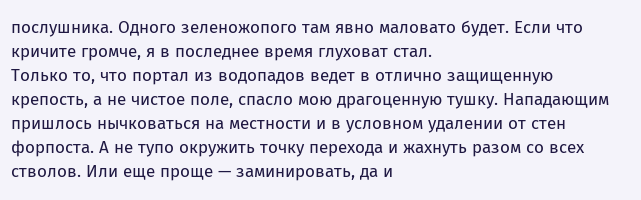послушника. Одного зеленожопого там явно маловато будет. Если что кричите громче, я в последнее время глуховат стал.
Только то, что портал из водопадов ведет в отлично защищенную крепость, а не чистое поле, спасло мою драгоценную тушку. Нападающим пришлось нычковаться на местности и в условном удалении от стен форпоста. А не тупо окружить точку перехода и жахнуть разом со всех стволов. Или еще проще — заминировать, да и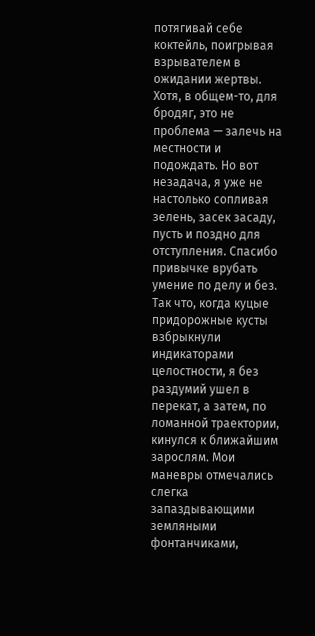потягивай себе коктейль, поигрывая взрывателем в ожидании жертвы.
Хотя, в общем-то, для бродяг, это не проблема — залечь на местности и подождать. Но вот незадача, я уже не настолько сопливая зелень, засек засаду, пусть и поздно для отступления. Спасибо привычке врубать умение по делу и без. Так что, когда куцые придорожные кусты взбрыкнули индикаторами целостности, я без раздумий ушел в перекат, а затем, по ломанной траектории, кинулся к ближайшим зарослям. Мои маневры отмечались слегка запаздывающими земляными фонтанчиками,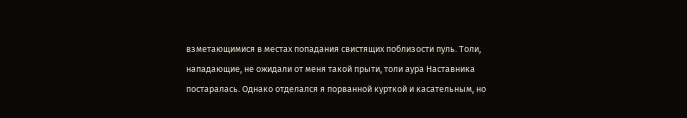взметающимися в местах попадания свистящих поблизости пуль. Толи, нападающие, не ожидали от меня такой прыти, толи аура Наставника постаралась. Однако отделался я порванной курткой и касательным, но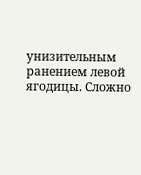унизительным ранением левой ягодицы. Сложно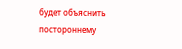будет объяснить постороннему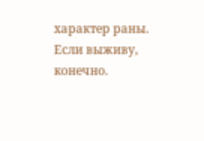характер раны. Если выживу, конечно.